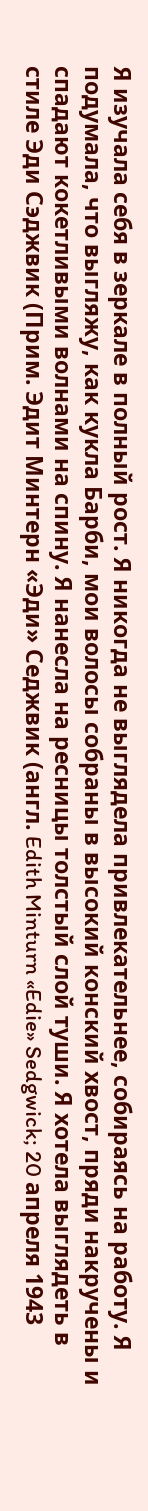Я изучала себя в зеркале в полный рост. Я никогда не выглядела привлекательнее, собираясь на работу. Я подумала, что выгляжу, как кукла Барби, мои волосы собраны в высокий конский хвост, пряди накручены и спадают кокетливыми волнами на спину. Я нанесла на ресницы толстый слой туши. Я хотела выглядеть в стиле Эди Сэджвик (Прим. Эдит Минтерн «Эди» Седжвик (англ. Edith Minturn «Edie» Sedgwick; 20 апреля 1943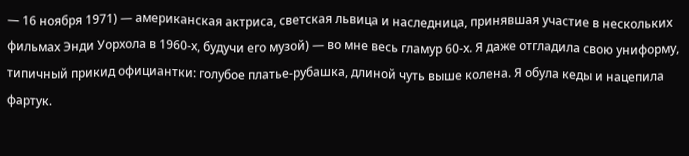— 16 ноября 1971) — американская актриса, светская львица и наследница, принявшая участие в нескольких фильмах Энди Уорхола в 1960-х, будучи его музой) — во мне весь гламур 60-х. Я даже отгладила свою униформу, типичный прикид официантки: голубое платье-рубашка, длиной чуть выше колена. Я обула кеды и нацепила фартук.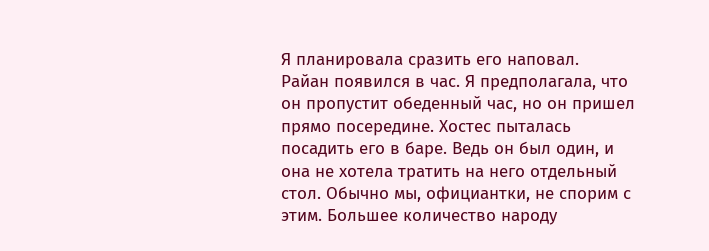Я планировала сразить его наповал.
Райан появился в час. Я предполагала, что он пропустит обеденный час, но он пришел прямо посередине. Хостес пыталась посадить его в баре. Ведь он был один, и она не хотела тратить на него отдельный стол. Обычно мы, официантки, не спорим с этим. Большее количество народу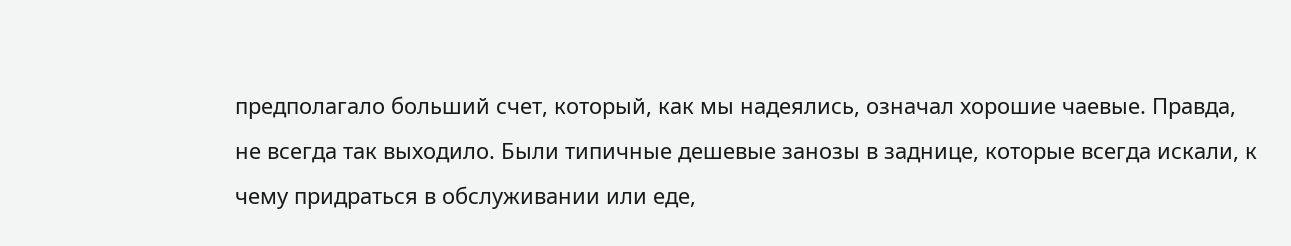предполагало больший счет, который, как мы надеялись, означал хорошие чаевые. Правда, не всегда так выходило. Были типичные дешевые занозы в заднице, которые всегда искали, к чему придраться в обслуживании или еде,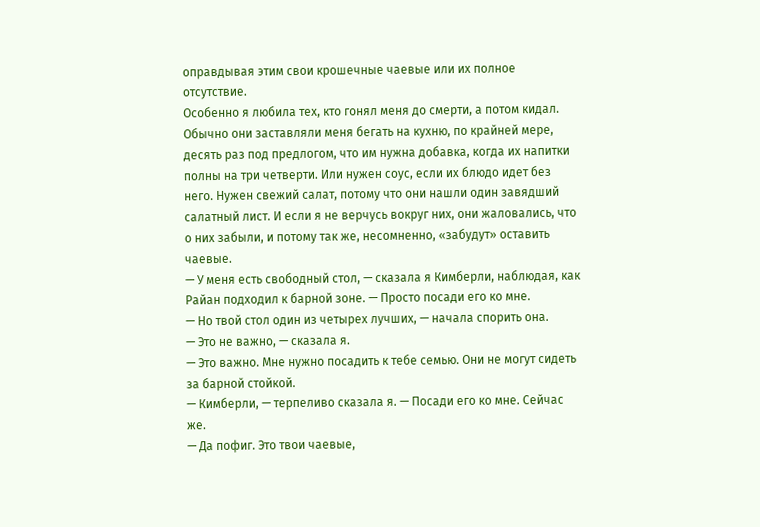оправдывая этим свои крошечные чаевые или их полное отсутствие.
Особенно я любила тех, кто гонял меня до смерти, а потом кидал. Обычно они заставляли меня бегать на кухню, по крайней мере, десять раз под предлогом, что им нужна добавка, когда их напитки полны на три четверти. Или нужен соус, если их блюдо идет без него. Нужен свежий салат, потому что они нашли один завядший салатный лист. И если я не верчусь вокруг них, они жаловались, что о них забыли, и потому так же, несомненно, «забудут» оставить чаевые.
— У меня есть свободный стол, — сказала я Кимберли, наблюдая, как Райан подходил к барной зоне. — Просто посади его ко мне.
— Но твой стол один из четырех лучших, — начала спорить она.
— Это не важно, — сказала я.
— Это важно. Мне нужно посадить к тебе семью. Они не могут сидеть за барной стойкой.
— Кимберли, — терпеливо сказала я. — Посади его ко мне. Сейчас же.
— Да пофиг. Это твои чаевые,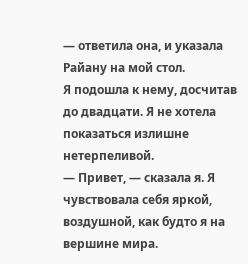— ответила она, и указала Райану на мой стол.
Я подошла к нему, досчитав до двадцати. Я не хотела показаться излишне нетерпеливой.
— Привет, — сказала я. Я чувствовала себя яркой, воздушной, как будто я на вершине мира.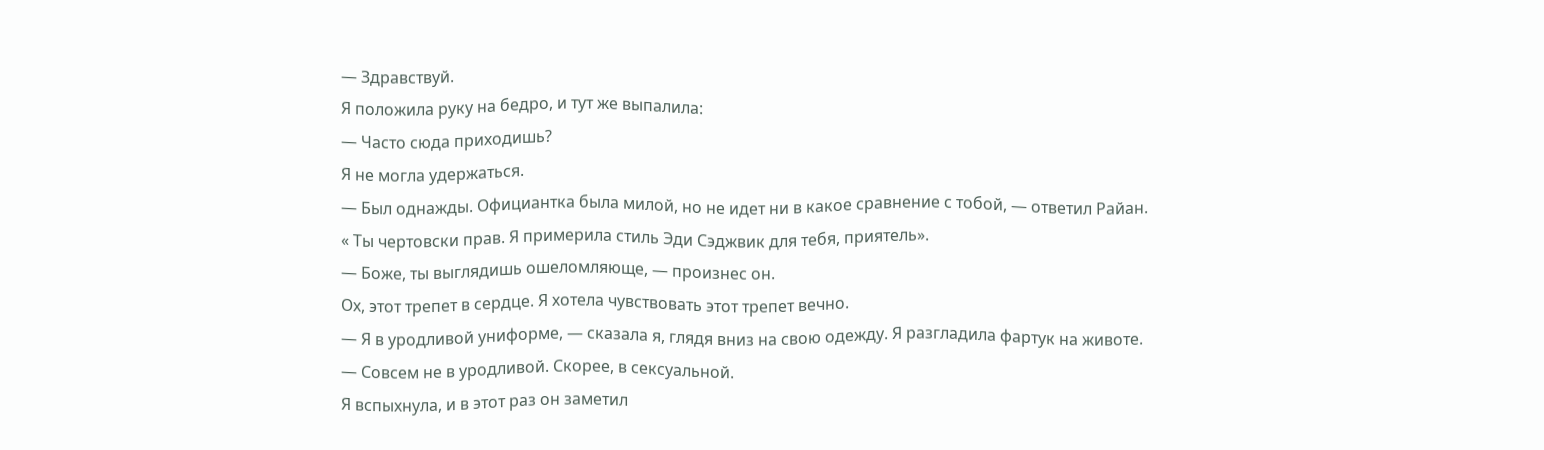— Здравствуй.
Я положила руку на бедро, и тут же выпалила:
— Часто сюда приходишь?
Я не могла удержаться.
— Был однажды. Официантка была милой, но не идет ни в какое сравнение с тобой, — ответил Райан.
« Ты чертовски прав. Я примерила стиль Эди Сэджвик для тебя, приятель».
— Боже, ты выглядишь ошеломляюще, — произнес он.
Ох, этот трепет в сердце. Я хотела чувствовать этот трепет вечно.
— Я в уродливой униформе, — сказала я, глядя вниз на свою одежду. Я разгладила фартук на животе.
— Совсем не в уродливой. Скорее, в сексуальной.
Я вспыхнула, и в этот раз он заметил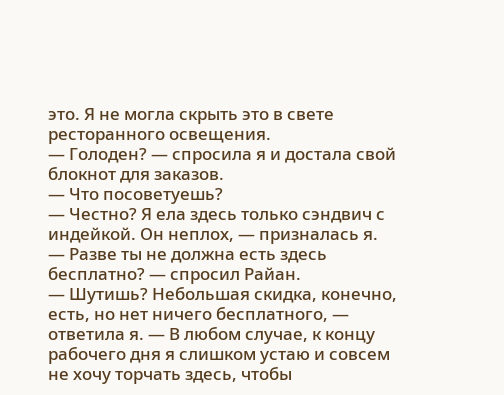это. Я не могла скрыть это в свете ресторанного освещения.
— Голоден? — спросила я и достала свой блокнот для заказов.
— Что посоветуешь?
— Честно? Я ела здесь только сэндвич с индейкой. Он неплох, — призналась я.
— Разве ты не должна есть здесь бесплатно? — спросил Райан.
— Шутишь? Небольшая скидка, конечно, есть, но нет ничего бесплатного, — ответила я. — В любом случае, к концу рабочего дня я слишком устаю и совсем не хочу торчать здесь, чтобы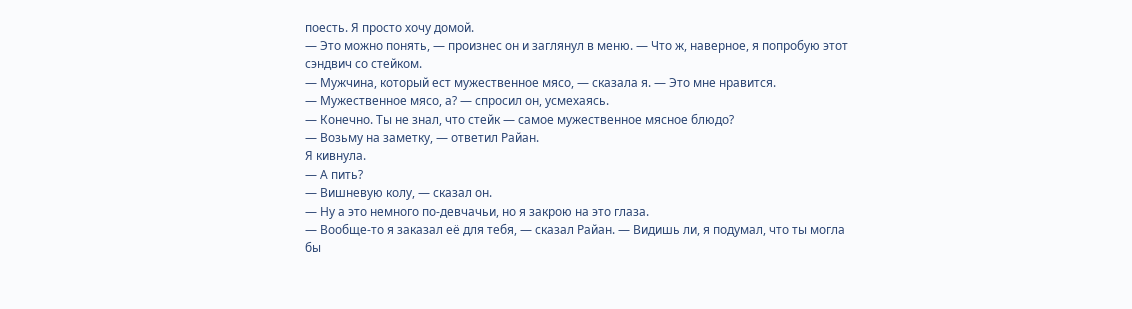поесть. Я просто хочу домой.
— Это можно понять, — произнес он и заглянул в меню. — Что ж, наверное, я попробую этот сэндвич со стейком.
— Мужчина, который ест мужественное мясо, — сказала я. — Это мне нравится.
— Мужественное мясо, а? — спросил он, усмехаясь.
— Конечно. Ты не знал, что стейк — самое мужественное мясное блюдо?
— Возьму на заметку, — ответил Райан.
Я кивнула.
— А пить?
— Вишневую колу, — сказал он.
— Ну а это немного по-девчачьи, но я закрою на это глаза.
— Вообще-то я заказал её для тебя, — сказал Райан. — Видишь ли, я подумал, что ты могла бы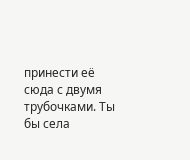принести её сюда с двумя трубочками. Ты бы села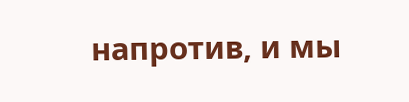напротив, и мы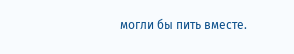могли бы пить вместе.